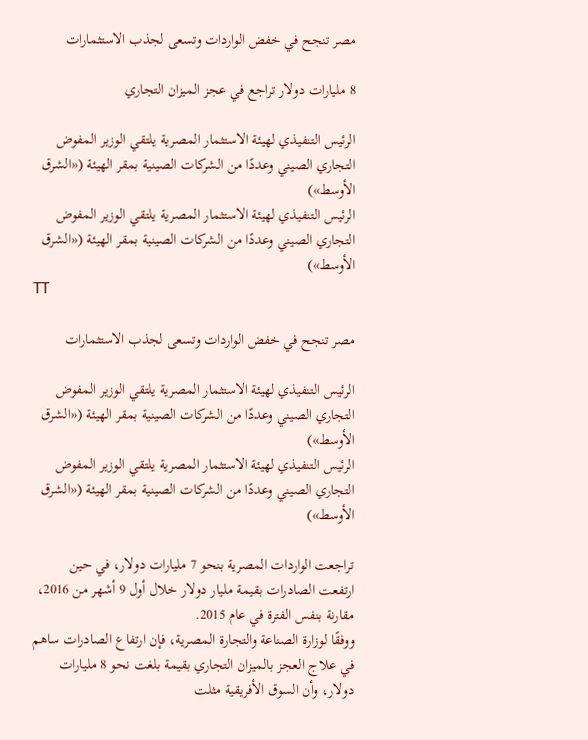مصر تنجح في خفض الواردات وتسعى لجذب الاستثمارات

8 مليارات دولار تراجع في عجز الميزان التجاري

الرئيس التنفيذي لهيئة الاستثمار المصرية يلتقي الوزير المفوض التجاري الصيني وعددًا من الشركات الصينية بمقر الهيئة («الشرق الأوسط»)
الرئيس التنفيذي لهيئة الاستثمار المصرية يلتقي الوزير المفوض التجاري الصيني وعددًا من الشركات الصينية بمقر الهيئة («الشرق الأوسط»)
TT

مصر تنجح في خفض الواردات وتسعى لجذب الاستثمارات

الرئيس التنفيذي لهيئة الاستثمار المصرية يلتقي الوزير المفوض التجاري الصيني وعددًا من الشركات الصينية بمقر الهيئة («الشرق الأوسط»)
الرئيس التنفيذي لهيئة الاستثمار المصرية يلتقي الوزير المفوض التجاري الصيني وعددًا من الشركات الصينية بمقر الهيئة («الشرق الأوسط»)

تراجعت الواردات المصرية بنحو 7 مليارات دولار، في حين ارتفعت الصادرات بقيمة مليار دولار خلال أول 9 أشهر من 2016، مقارنة بنفس الفترة في عام 2015.
ووفقًا لوزارة الصناعة والتجارة المصرية، فإن ارتفاع الصادرات ساهم في علاج العجز بالميزان التجاري بقيمة بلغت نحو 8 مليارات دولار، وأن السوق الأفريقية مثلت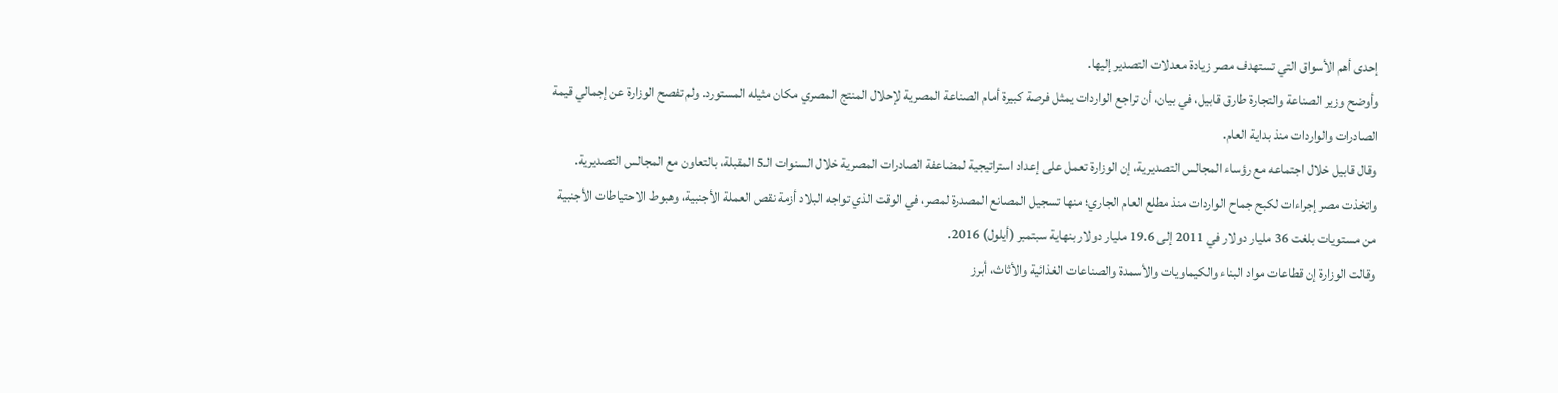إحدى أهم الأسواق التي تستهدف مصر زيادة معدلات التصدير إليها.
وأوضح وزير الصناعة والتجارة طارق قابيل، في بيان، أن تراجع الواردات يمثل فرصة كبيرة أمام الصناعة المصرية لإحلال المنتج المصري مكان مثيله المستورد. ولم تفصح الوزارة عن إجمالي قيمة الصادرات والواردات منذ بداية العام.
وقال قابيل خلال اجتماعه مع رؤساء المجالس التصديرية، إن الوزارة تعمل على إعداد استراتيجية لمضاعفة الصادرات المصرية خلال السنوات الـ5 المقبلة، بالتعاون مع المجالس التصديرية.
واتخذت مصر إجراءات لكبح جماح الواردات منذ مطلع العام الجاري؛ منها تسجيل المصانع المصدرة لمصر، في الوقت الذي تواجه البلاد أزمة نقص العملة الأجنبية، وهبوط الاحتياطات الأجنبية من مستويات بلغت 36 مليار دولار في 2011 إلى 19.6 مليار دولار بنهاية سبتمبر (أيلول) 2016.
وقالت الوزارة إن قطاعات مواد البناء والكيماويات والأسمدة والصناعات الغذائية والأثاث، أبرز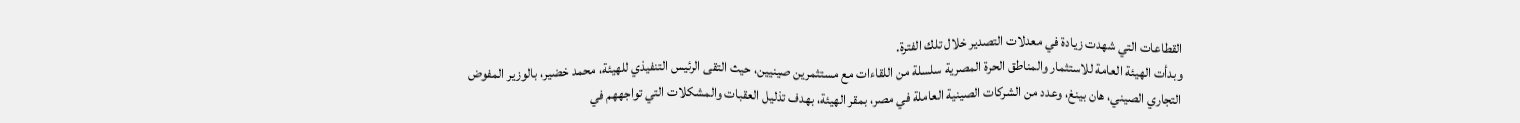القطاعات التي شهدت زيادة في معدلات التصدير خلال تلك الفترة.
وبدأت الهيئة العامة للاستثمار والمناطق الحرة المصرية سلسلة من اللقاءات مع مستثمرين صينيين، حيث التقى الرئيس التنفيذي للهيئة، محمد خضير، بالوزير المفوض التجاري الصيني، هان بينغ، وعدد من الشركات الصينية العاملة في مصر، بمقر الهيئة، بهدف تذليل العقبات والمشكلات التي تواجههم في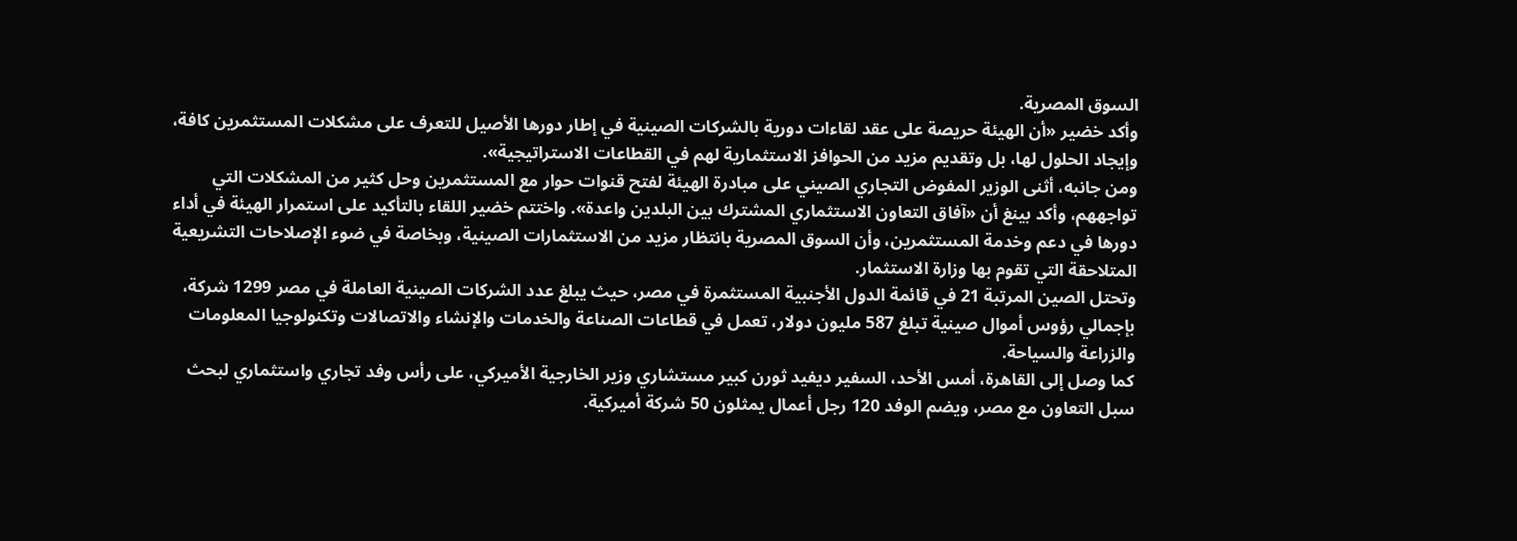السوق المصرية.
وأكد خضير «أن الهيئة حريصة على عقد لقاءات دورية بالشركات الصينية في إطار دورها الأصيل للتعرف على مشكلات المستثمرين كافة، وإيجاد الحلول لها، بل وتقديم مزيد من الحوافز الاستثمارية لهم في القطاعات الاستراتيجية».
ومن جانبه، أثنى الوزير المفوض التجاري الصيني على مبادرة الهيئة لفتح قنوات حوار مع المستثمرين وحل كثير من المشكلات التي تواجههم، وأكد بينغ أن «آفاق التعاون الاستثماري المشترك بين البلدين واعدة». واختتم خضير اللقاء بالتأكيد على استمرار الهيئة في أداء دورها في دعم وخدمة المستثمرين، وأن السوق المصرية بانتظار مزيد من الاستثمارات الصينية، وبخاصة في ضوء الإصلاحات التشريعية المتلاحقة التي تقوم بها وزارة الاستثمار.
وتحتل الصين المرتبة 21 في قائمة الدول الأجنبية المستثمرة في مصر، حيث يبلغ عدد الشركات الصينية العاملة في مصر 1299 شركة، بإجمالي رؤوس أموال صينية تبلغ 587 مليون دولار، تعمل في قطاعات الصناعة والخدمات والإنشاء والاتصالات وتكنولوجيا المعلومات والزراعة والسياحة.
كما وصل إلى القاهرة، أمس الأحد، السفير ديفيد ثورن كبير مستشاري وزير الخارجية الأميركي، على رأس وفد تجاري واستثماري لبحث سبل التعاون مع مصر، ويضم الوفد 120 رجل أعمال يمثلون 50 شركة أميركية.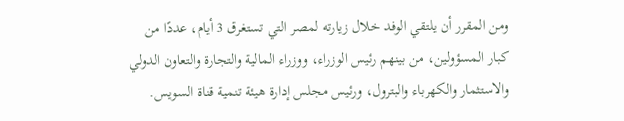ومن المقرر أن يلتقي الوفد خلال زيارته لمصر التي تستغرق 3 أيام، عددًا من كبار المسؤولين، من بينهم رئيس الوزراء، ووزراء المالية والتجارة والتعاون الدولي والاستثمار والكهرباء والبترول، ورئيس مجلس إدارة هيئة تنمية قناة السويس.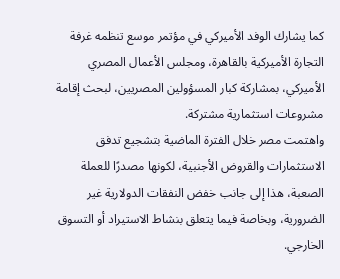كما يشارك الوفد الأميركي في مؤتمر موسع تنظمه غرفة التجارة الأميركية بالقاهرة، ومجلس الأعمال المصري الأميركي، بمشاركة كبار المسؤولين المصريين، لبحث إقامة مشروعات استثمارية مشتركة.
واهتمت مصر خلال الفترة الماضية بتشجيع تدفق الاستثمارات والقروض الأجنبية، لكونها مصدرًا للعملة الصعبة، هذا إلى جانب خفض النفقات الدولارية غير الضرورية، وبخاصة فيما يتعلق بنشاط الاستيراد أو التسوق الخارجي.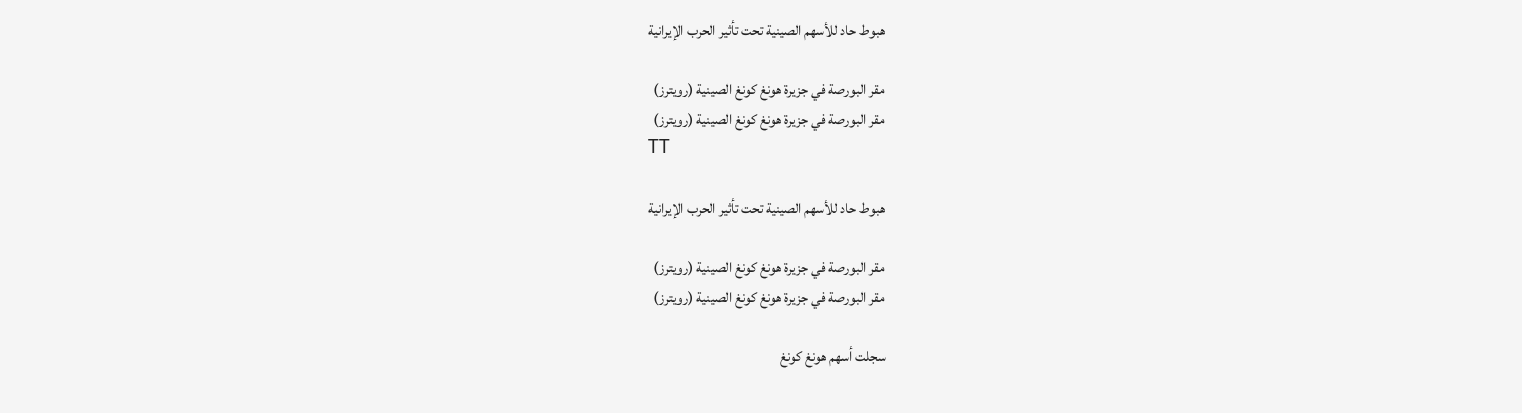هبوط حاد للأسهم الصينية تحت تأثير الحرب الإيرانية

مقر البورصة في جزيرة هونغ كونغ الصينية (رويترز)
مقر البورصة في جزيرة هونغ كونغ الصينية (رويترز)
TT

هبوط حاد للأسهم الصينية تحت تأثير الحرب الإيرانية

مقر البورصة في جزيرة هونغ كونغ الصينية (رويترز)
مقر البورصة في جزيرة هونغ كونغ الصينية (رويترز)

سجلت أسهم هونغ كونغ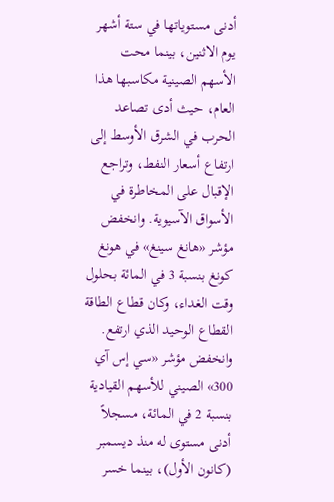أدنى مستوياتها في ستة أشهر يوم الاثنين، بينما محت الأسهم الصينية مكاسبها هذا العام، حيث أدى تصاعد الحرب في الشرق الأوسط إلى ارتفاع أسعار النفط، وتراجع الإقبال على المخاطرة في الأسواق الآسيوية. وانخفض مؤشر «هانغ سينغ» في هونغ كونغ بنسبة 3 في المائة بحلول وقت الغداء، وكان قطاع الطاقة القطاع الوحيد الذي ارتفع. وانخفض مؤشر «سي إس آي 300» الصيني للأسهم القيادية بنسبة 2 في المائة، مسجلاً أدنى مستوى له منذ ديسمبر (كانون الأول)، بينما خسر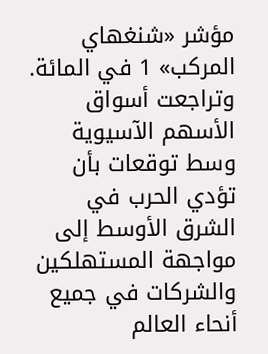مؤشر «شنغهاي المركب» 1 في المائة. وتراجعت أسواق الأسهم الآسيوية وسط توقعات بأن تؤدي الحرب في الشرق الأوسط إلى مواجهة المستهلكين والشركات في جميع أنحاء العالم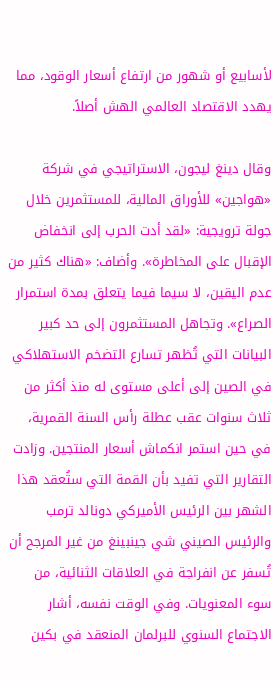لأسابيع أو شهور من ارتفاع أسعار الوقود، مما يهدد الاقتصاد العالمي الهش أصلاً.

وقال دينغ ليجون، الاستراتيجي في شركة «هواجين» للأوراق المالية، للمستثمرين خلال جولة ترويجية: «لقد أدت الحرب إلى انخفاض الإقبال على المخاطرة». وأضاف: «هناك كثير من عدم اليقين، لا سيما فيما يتعلق بمدة استمرار الصراع». وتجاهل المستثمرون إلى حد كبير البيانات التي تُظهر تسارع التضخم الاستهلاكي في الصين إلى أعلى مستوى له منذ أكثر من ثلاث سنوات عقب عطلة رأس السنة القمرية، في حين استمر انكماش أسعار المنتجين. وزادت التقارير التي تفيد بأن القمة التي ستُعقد هذا الشهر بين الرئيس الأميركي دونالد ترمب والرئيس الصيني شي جينبينغ من غير المرجح أن تُسفر عن انفراجة في العلاقات الثنائية، من سوء المعنويات. وفي الوقت نفسه، أشار الاجتماع السنوي للبرلمان المنعقد في بكين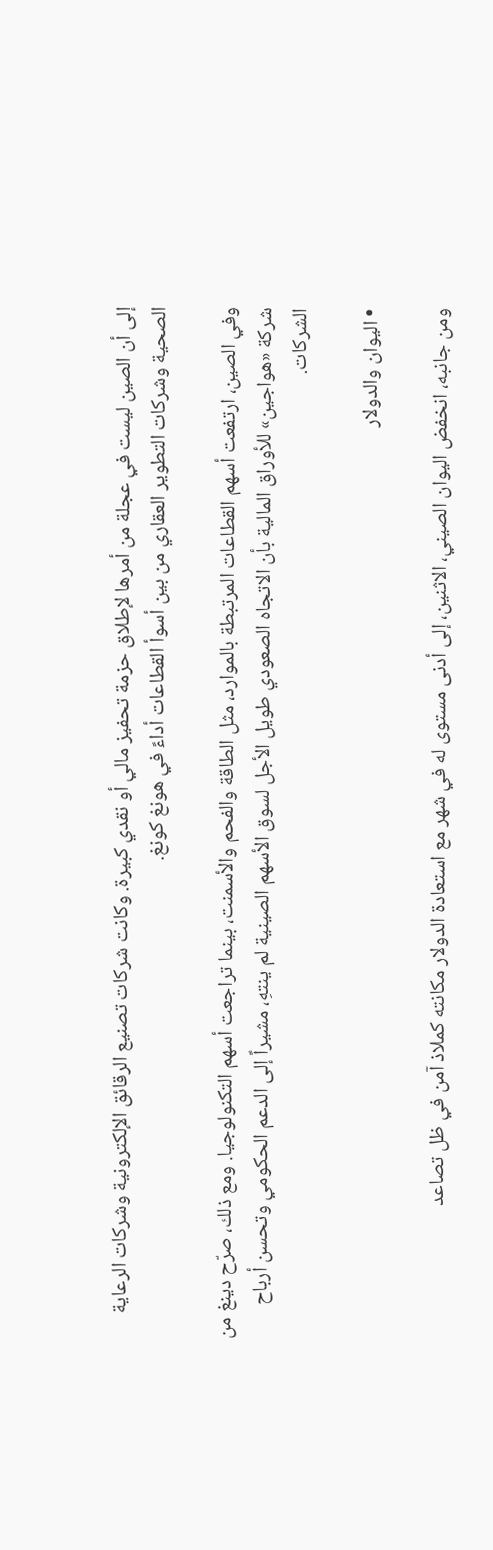إلى أن الصين ليست في عجلة من أمرها لإطلاق حزمة تحفيز مالي أو نقدي كبيرة. وكانت شركات تصنيع الرقائق الإلكترونية وشركات الرعاية الصحية وشركات التطوير العقاري من بين أسوأ القطاعات أداءً في هونغ كونغ.

وفي الصين، ارتفعت أسهم القطاعات المرتبطة بالموارد، مثل الطاقة والفحم والأسمنت، بينما تراجعت أسهم التكنولوجيا. ومع ذلك، صرّح دينغ من شركة «هواجين» للأوراق المالية بأن الاتجاه الصعودي طويل الأجل لسوق الأسهم الصينية لم ينتهِ، مشيراً إلى الدعم الحكومي وتحسن أرباح الشركات.

• اليوان والدولار

ومن جانبه، انخفض اليوان الصيني، الاثنين، إلى أدنى مستوى له في شهر مع استعادة الدولار مكانته كملاذ آمن في ظل تصاعد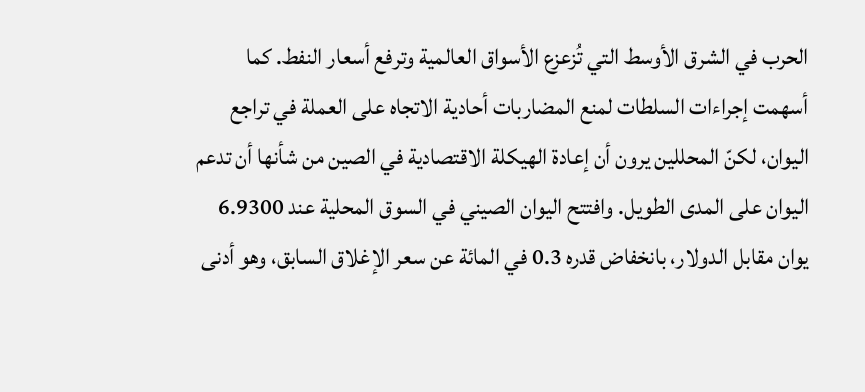الحرب في الشرق الأوسط التي تُزعزع الأسواق العالمية وترفع أسعار النفط. كما أسهمت إجراءات السلطات لمنع المضاربات أحادية الاتجاه على العملة في تراجع اليوان، لكنّ المحللين يرون أن إعادة الهيكلة الاقتصادية في الصين من شأنها أن تدعم اليوان على المدى الطويل. وافتتح اليوان الصيني في السوق المحلية عند 6.9300 يوان مقابل الدولار، بانخفاض قدره 0.3 في المائة عن سعر الإغلاق السابق، وهو أدنى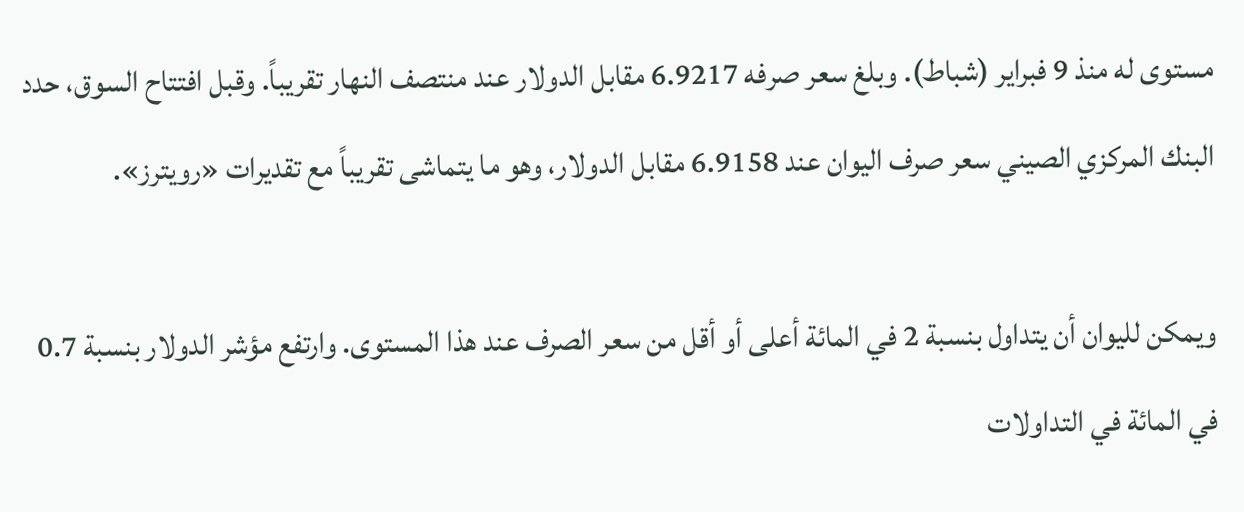مستوى له منذ 9 فبراير (شباط). وبلغ سعر صرفه 6.9217 مقابل الدولار عند منتصف النهار تقريباً. وقبل افتتاح السوق، حدد البنك المركزي الصيني سعر صرف اليوان عند 6.9158 مقابل الدولار، وهو ما يتماشى تقريباً مع تقديرات «رويترز».

ويمكن لليوان أن يتداول بنسبة 2 في المائة أعلى أو أقل من سعر الصرف عند هذا المستوى. وارتفع مؤشر الدولار بنسبة 0.7 في المائة في التداولات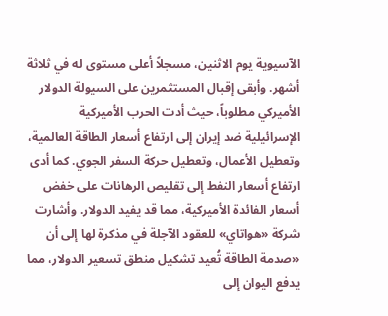الآسيوية يوم الاثنين، مسجلاً أعلى مستوى له في ثلاثة أشهر. وأبقى إقبال المستثمرين على السيولة الدولار الأميركي مطلوباً، حيث أدت الحرب الأميركية الإسرائيلية ضد إيران إلى ارتفاع أسعار الطاقة العالمية، وتعطيل الأعمال، وتعطيل حركة السفر الجوي. كما أدى ارتفاع أسعار النفط إلى تقليص الرهانات على خفض أسعار الفائدة الأميركية، مما قد يفيد الدولار. وأشارت شركة «هواتاي» للعقود الآجلة في مذكرة لها إلى أن «صدمة الطاقة تُعيد تشكيل منطق تسعير الدولار، مما يدفع اليوان إلى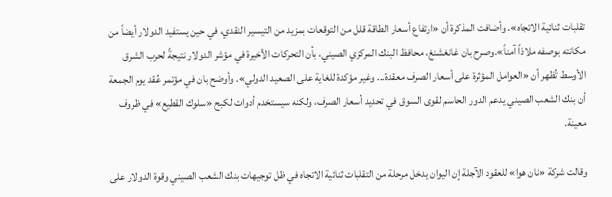تقلبات ثنائية الاتجاه». وأضافت المذكرة أن «ارتفاع أسعار الطاقة قلل من التوقعات بمزيد من التيسير النقدي، في حين يستفيد الدولار أيضاً من مكانته بوصفه ملاذاً آمناً».وصرح بان غانغشنغ، محافظ البنك المركزي الصيني، بأن التحركات الأخيرة في مؤشر الدولار نتيجةً لحرب الشرق الأوسط تُظهر أن «العوامل المؤثرة على أسعار الصرف معقدة... وغير مؤكدة للغاية على الصعيد الدولي». وأوضح بان في مؤتمر عُقد يوم الجمعة أن بنك الشعب الصيني يدعم الدور الحاسم لقوى السوق في تحديد أسعار الصرف، ولكنه سيستخدم أدوات لكبح «سلوك القطيع» في ظروف معينة.

وقالت شركة «نان هوا» للعقود الآجلة إن اليوان يدخل مرحلة من التقلبات ثنائية الاتجاه في ظل توجيهات بنك الشعب الصيني وقوة الدولار على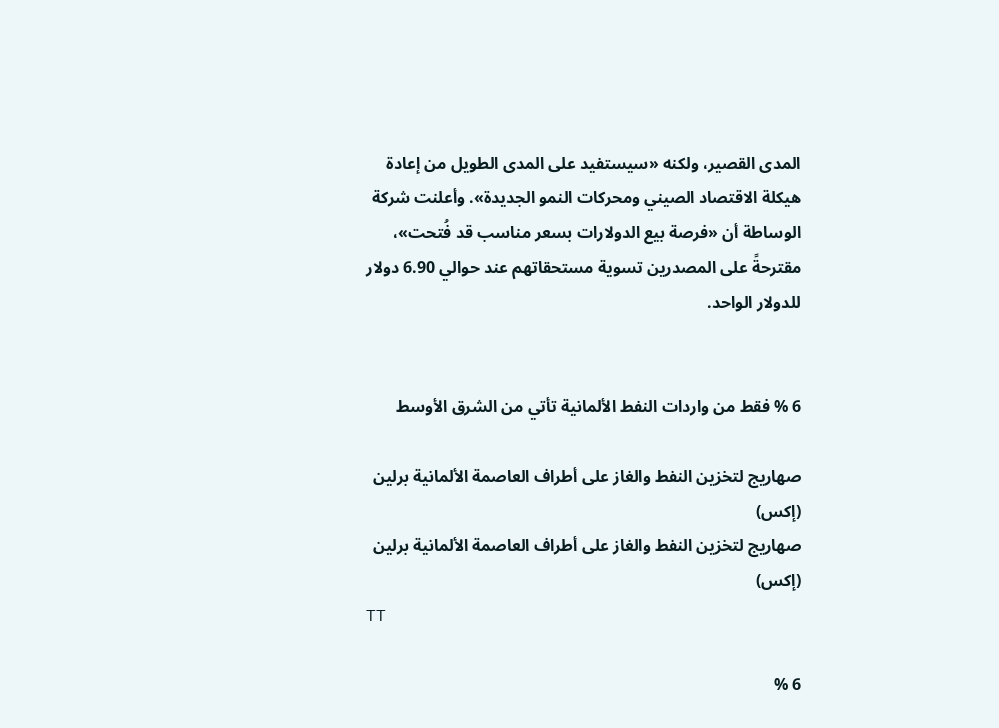المدى القصير، ولكنه «سيستفيد على المدى الطويل من إعادة هيكلة الاقتصاد الصيني ومحركات النمو الجديدة». وأعلنت شركة الوساطة أن «فرصة بيع الدولارات بسعر مناسب قد فُتحت»، مقترحةً على المصدرين تسوية مستحقاتهم عند حوالي 6.90 دولار للدولار الواحد.


6 % فقط من واردات النفط الألمانية تأتي من الشرق الأوسط

صهاريج لتخزين النفط والغاز على أطراف العاصمة الألمانية برلين (إكس)
صهاريج لتخزين النفط والغاز على أطراف العاصمة الألمانية برلين (إكس)
TT

6 %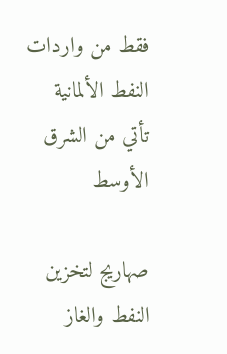فقط من واردات النفط الألمانية تأتي من الشرق الأوسط

صهاريج لتخزين النفط والغاز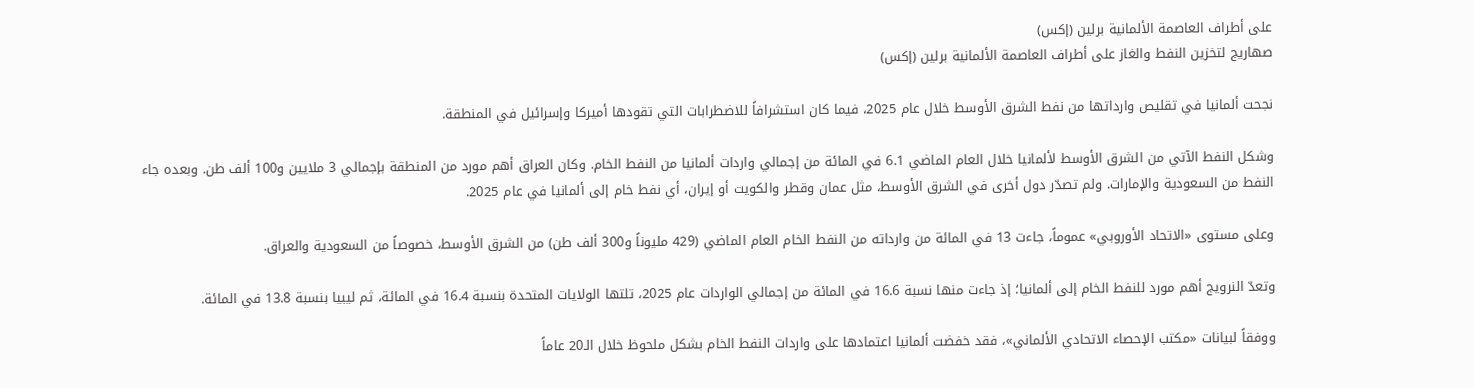على أطراف العاصمة الألمانية برلين (إكس)
صهاريج لتخزين النفط والغاز على أطراف العاصمة الألمانية برلين (إكس)

نجحت ألمانيا في تقليص وارداتها من نفط الشرق الأوسط خلال عام 2025، فيما كان استشرافاً للاضطرابات التي تقودها أميركا وإسرائيل في المنطقة.

وشكل النفط الآتي من الشرق الأوسط لألمانيا خلال العام الماضي 6.1 في المائة من إجمالي واردات ألمانيا من النفط الخام. وكان العراق أهم مورد من المنطقة بإجمالي 3 ملايين و100 ألف طن. وبعده جاء النفط من السعودية والإمارات. ولم تصدّر دول أخرى في الشرق الأوسط، مثل عمان وقطر والكويت أو إيران، أي نفط خام إلى ألمانيا في عام 2025.

وعلى مستوى «الاتحاد الأوروبي» عموماً، جاءت 13 في المائة من وارداته من النفط الخام العام الماضي (429 مليوناً و300 ألف طن) من الشرق الأوسط، خصوصاً من السعودية والعراق.

وتعدّ النرويج أهم مورد للنفط الخام إلى ألمانيا؛ إذ جاءت منها نسبة 16.6 في المائة من إجمالي الواردات عام 2025، تلتها الولايات المتحدة بنسبة 16.4 في المائة، ثم ليبيا بنسبة 13.8 في المائة.

ووفقاً لبيانات «مكتب الإحصاء الاتحادي الألماني»، فقد خفضت ألمانيا اعتمادها على واردات النفط الخام بشكل ملحوظ خلال الـ20 عاماً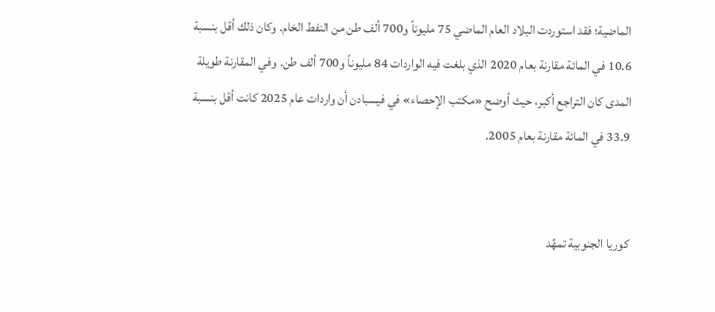الماضية؛ فقد استوردت البلاد العام الماضي 75 مليوناً و700 ألف طن من النفط الخام. وكان ذلك أقل بنسبة 10.6 في المائة مقارنة بعام 2020 الذي بلغت فيه الواردات 84 مليوناً و700 ألف طن. وفي المقارنة طويلة المدى كان التراجع أكبر، حيث أوضح «مكتب الإحصاء» في فيسبادن أن واردات عام 2025 كانت أقل بنسبة 33.9 في المائة مقارنة بعام 2005.


كوريا الجنوبية تمهِّد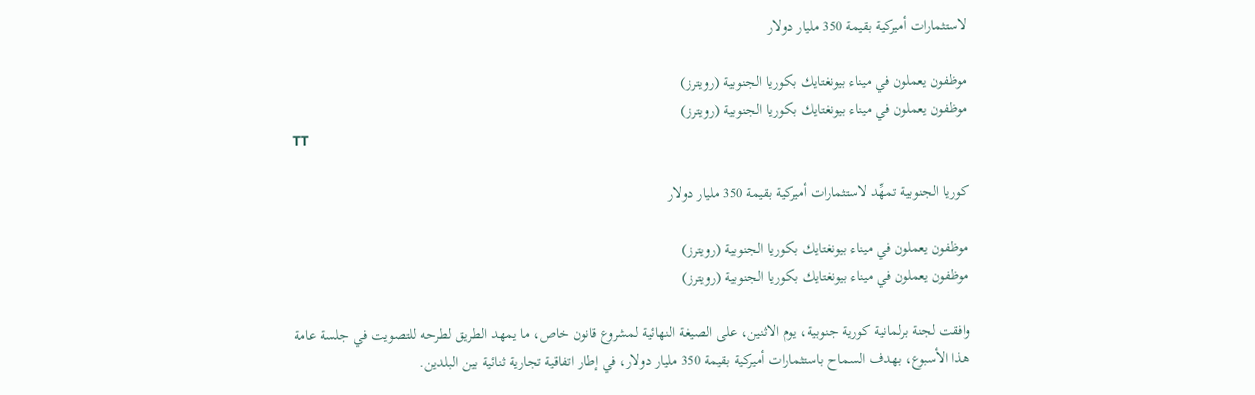لاستثمارات أميركية بقيمة 350 مليار دولار

موظفون يعملون في ميناء بيونغتايك بكوريا الجنوبية (رويترز)
موظفون يعملون في ميناء بيونغتايك بكوريا الجنوبية (رويترز)
TT

كوريا الجنوبية تمهِّد لاستثمارات أميركية بقيمة 350 مليار دولار

موظفون يعملون في ميناء بيونغتايك بكوريا الجنوبية (رويترز)
موظفون يعملون في ميناء بيونغتايك بكوريا الجنوبية (رويترز)

وافقت لجنة برلمانية كورية جنوبية، يوم الاثنين، على الصيغة النهائية لمشروع قانون خاص، ما يمهد الطريق لطرحه للتصويت في جلسة عامة هذا الأسبوع، بهدف السماح باستثمارات أميركية بقيمة 350 مليار دولار، في إطار اتفاقية تجارية ثنائية بين البلدين.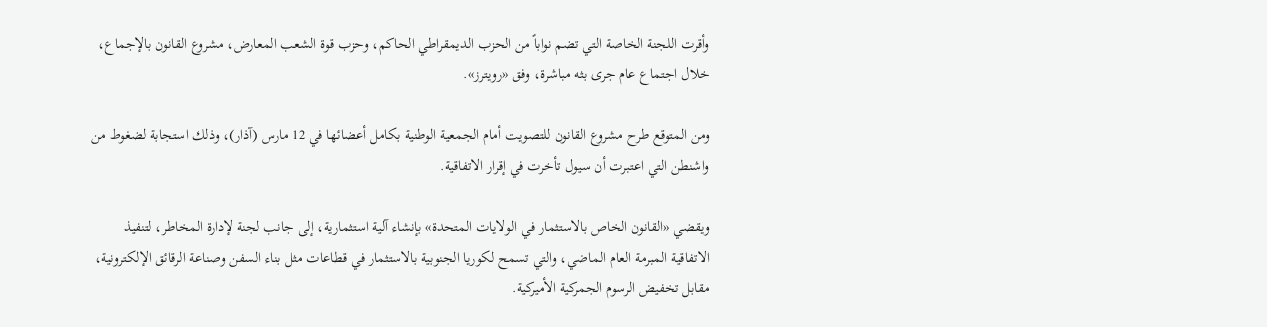وأقرت اللجنة الخاصة التي تضم نواباً من الحزب الديمقراطي الحاكم، وحزب قوة الشعب المعارض، مشروع القانون بالإجماع، خلال اجتماع عام جرى بثه مباشرة، وفق «رويترز».

ومن المتوقع طرح مشروع القانون للتصويت أمام الجمعية الوطنية بكامل أعضائها في 12 مارس (آذار)، وذلك استجابة لضغوط من واشنطن التي اعتبرت أن سيول تأخرت في إقرار الاتفاقية.

ويقضي «القانون الخاص بالاستثمار في الولايات المتحدة» بإنشاء آلية استثمارية، إلى جانب لجنة لإدارة المخاطر، لتنفيذ الاتفاقية المبرمة العام الماضي، والتي تسمح لكوريا الجنوبية بالاستثمار في قطاعات مثل بناء السفن وصناعة الرقائق الإلكترونية، مقابل تخفيض الرسوم الجمركية الأميركية.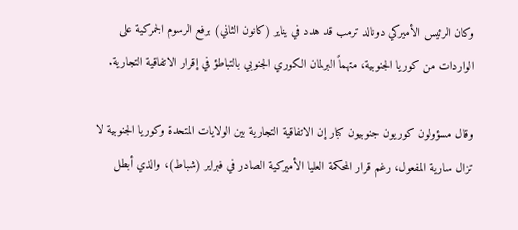وكان الرئيس الأميركي دونالد ترمب قد هدد في يناير (كانون الثاني) برفع الرسوم الجمركية على الواردات من كوريا الجنوبية، متهماً البرلمان الكوري الجنوبي بالتباطؤ في إقرار الاتفاقية التجارية.

وقال مسؤولون كوريون جنوبيون كبار إن الاتفاقية التجارية بين الولايات المتحدة وكوريا الجنوبية لا تزال سارية المفعول، رغم قرار المحكمة العليا الأميركية الصادر في فبراير (شباط)، والذي أبطل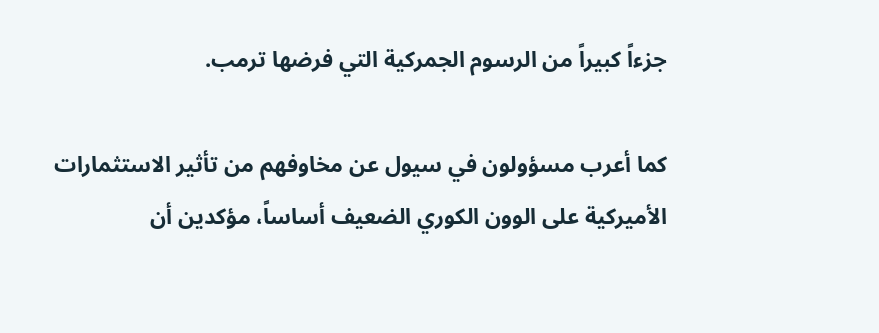جزءاً كبيراً من الرسوم الجمركية التي فرضها ترمب.

كما أعرب مسؤولون في سيول عن مخاوفهم من تأثير الاستثمارات الأميركية على الوون الكوري الضعيف أساساً، مؤكدين أن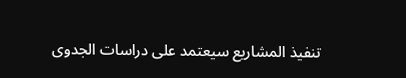تنفيذ المشاريع سيعتمد على دراسات الجدوى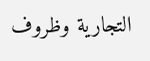التجارية وظروف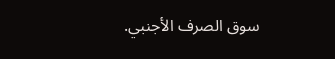سوق الصرف الأجنبي.